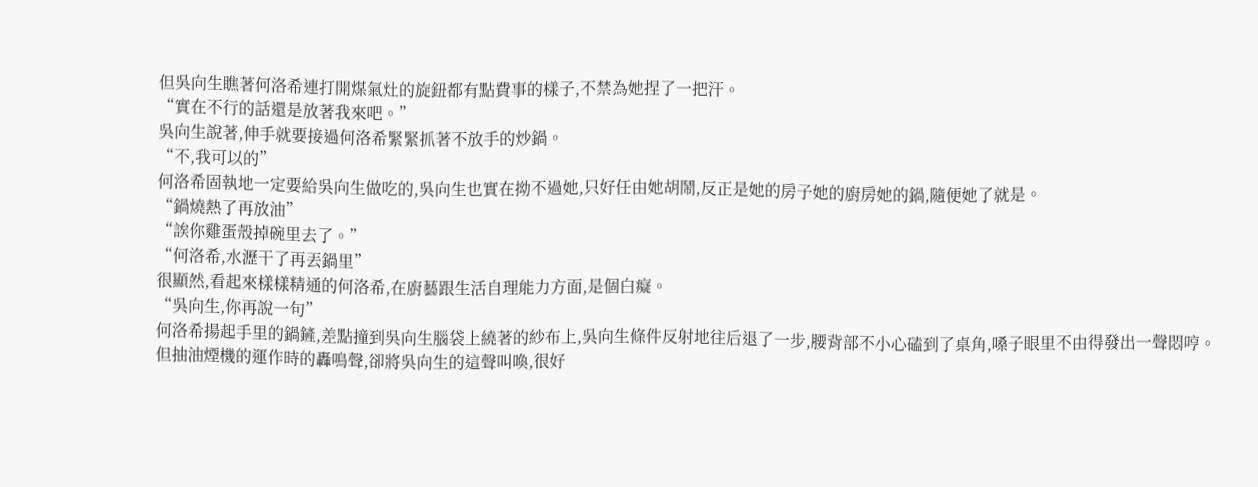但吳向生瞧著何洛希連打開煤氣灶的旋鈕都有點費事的樣子,不禁為她捏了一把汗。
“實在不行的話還是放著我來吧。”
吳向生說著,伸手就要接過何洛希緊緊抓著不放手的炒鍋。
“不,我可以的”
何洛希固執地一定要給吳向生做吃的,吳向生也實在拗不過她,只好任由她胡鬧,反正是她的房子她的廚房她的鍋,隨便她了就是。
“鍋燒熱了再放油”
“誒你雞蛋殼掉碗里去了。”
“何洛希,水瀝干了再丟鍋里”
很顯然,看起來樣樣精通的何洛希,在廚藝跟生活自理能力方面,是個白癡。
“吳向生,你再說一句”
何洛希揚起手里的鍋鏟,差點撞到吳向生腦袋上繞著的紗布上,吳向生條件反射地往后退了一步,腰背部不小心磕到了桌角,嗓子眼里不由得發出一聲悶哼。
但抽油煙機的運作時的轟鳴聲,卻將吳向生的這聲叫喚,很好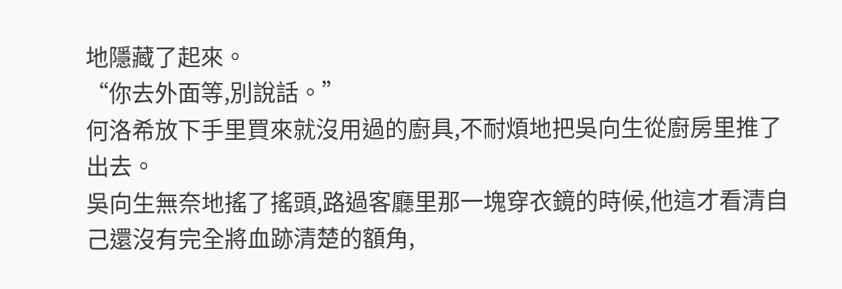地隱藏了起來。
“你去外面等,別說話。”
何洛希放下手里買來就沒用過的廚具,不耐煩地把吳向生從廚房里推了出去。
吳向生無奈地搖了搖頭,路過客廳里那一塊穿衣鏡的時候,他這才看清自己還沒有完全將血跡清楚的額角,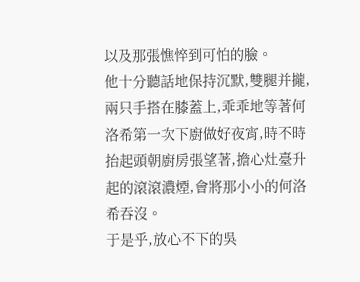以及那張憔悴到可怕的臉。
他十分聽話地保持沉默,雙腿并攏,兩只手搭在膝蓋上,乖乖地等著何洛希第一次下廚做好夜宵,時不時抬起頭朝廚房張望著,擔心灶臺升起的滾滾濃煙,會將那小小的何洛希吞沒。
于是乎,放心不下的吳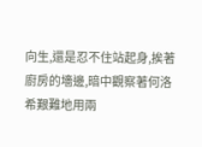向生,還是忍不住站起身,挨著廚房的墻邊,暗中觀察著何洛希艱難地用兩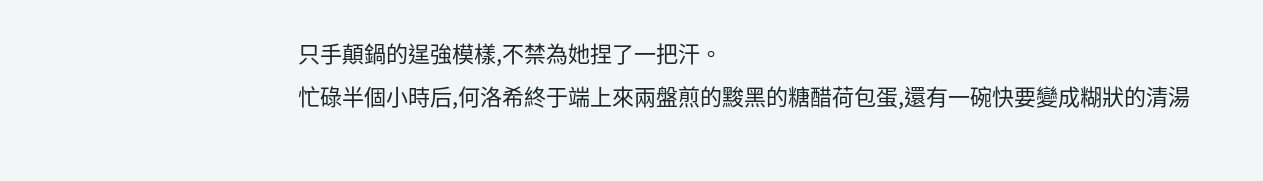只手顛鍋的逞強模樣,不禁為她捏了一把汗。
忙碌半個小時后,何洛希終于端上來兩盤煎的黢黑的糖醋荷包蛋,還有一碗快要變成糊狀的清湯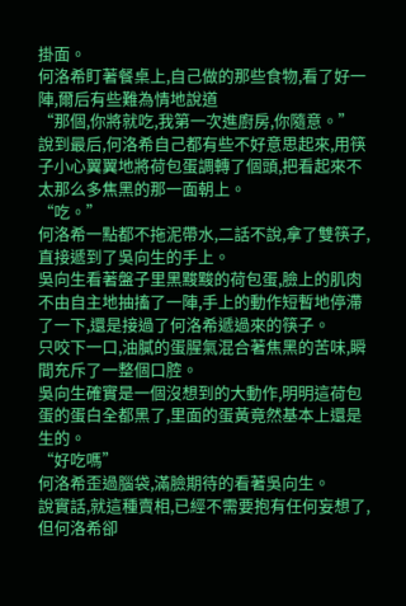掛面。
何洛希盯著餐桌上,自己做的那些食物,看了好一陣,爾后有些難為情地說道
“那個,你將就吃,我第一次進廚房,你隨意。”
說到最后,何洛希自己都有些不好意思起來,用筷子小心翼翼地將荷包蛋調轉了個頭,把看起來不太那么多焦黑的那一面朝上。
“吃。”
何洛希一點都不拖泥帶水,二話不說,拿了雙筷子,直接遞到了吳向生的手上。
吳向生看著盤子里黑黢黢的荷包蛋,臉上的肌肉不由自主地抽搐了一陣,手上的動作短暫地停滯了一下,還是接過了何洛希遞過來的筷子。
只咬下一口,油膩的蛋腥氣混合著焦黑的苦味,瞬間充斥了一整個口腔。
吳向生確實是一個沒想到的大動作,明明這荷包蛋的蛋白全都黑了,里面的蛋黃竟然基本上還是生的。
“好吃嗎”
何洛希歪過腦袋,滿臉期待的看著吳向生。
說實話,就這種賣相,已經不需要抱有任何妄想了,但何洛希卻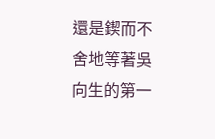還是鍥而不舍地等著吳向生的第一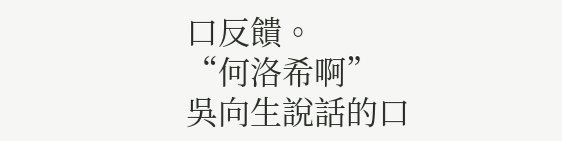口反饋。
“何洛希啊”
吳向生說話的口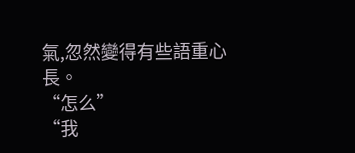氣,忽然變得有些語重心長。
“怎么”
“我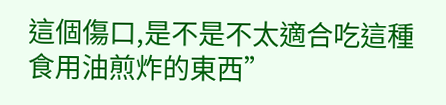這個傷口,是不是不太適合吃這種食用油煎炸的東西”